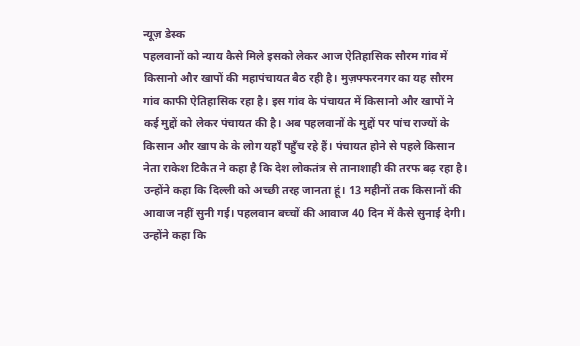न्यूज़ डेस्क
पहलवानों को न्याय कैसे मिले इसको लेकर आज ऐतिहासिक सौरम गांव में किसानो और खापों की महापंचायत बैठ रही है। मुज़फ्फरनगर का यह सौरम गांव काफी ऐतिहासिक रहा है। इस गांव के पंचायत में किसानो और खापों ने कई मुद्दों को लेकर पंचायत की है। अब पहलवानों के मुद्दों पर पांच राज्यों के किसान और खाप के के लोग यहाँ पहुँच रहे हैं। पंचायत होने से पहले किसान नेता राकेश टिकैत ने कहा है कि देश लोकतंत्र से तानाशाही की तरफ बढ़ रहा है। उन्होंने कहा कि दिल्ली को अच्छी तरह जानता हूं। 13 महीनों तक किसानों की आवाज नहीं सुनी गई। पहलवान बच्चों की आवाज 40 दिन में कैसे सुनाई देगी। उन्होंने कहा कि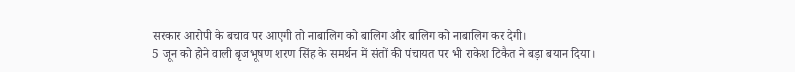सरकार आरोपी के बचाव पर आएगी तो नाबालिग को बालिग और बालिग को नाबालिग कर देगी।
5 जून को होने वाली बृजभूषण शरण सिंह के समर्थन में संतों की पंचायत पर भी राकेश टिकैत ने बड़ा बयान दिया।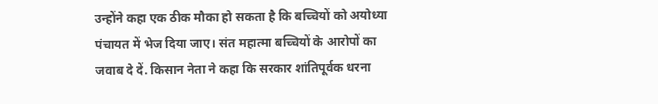उन्होंने कहा एक ठीक मौका हो सकता है कि बच्चियों को अयोध्या पंचायत में भेज दिया जाए। संत महात्मा बच्चियों के आरोपों का जवाब दे दें. किसान नेता ने कहा कि सरकार शांतिपूर्वक धरना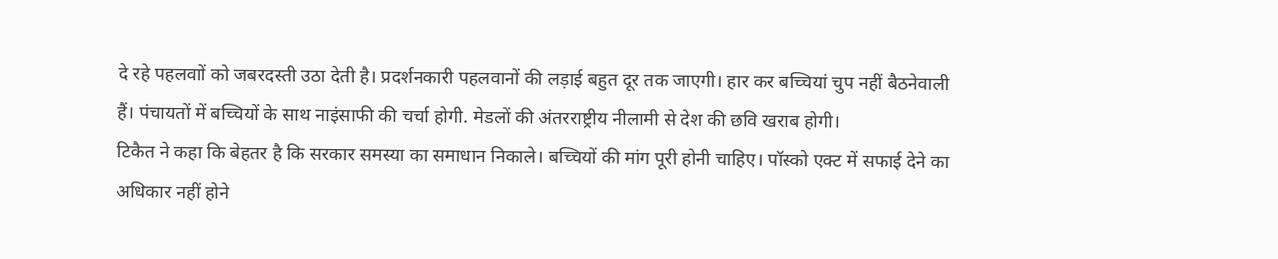दे रहे पहलवाों को जबरदस्ती उठा देती है। प्रदर्शनकारी पहलवानों की लड़ाई बहुत दूर तक जाएगी। हार कर बच्चियां चुप नहीं बैठनेवाली हैं। पंचायतों में बच्चियों के साथ नाइंसाफी की चर्चा होगी. मेडलों की अंतरराष्ट्रीय नीलामी से देश की छवि खराब होगी।
टिकैत ने कहा कि बेहतर है कि सरकार समस्या का समाधान निकाले। बच्चियों की मांग पूरी होनी चाहिए। पॉस्को एक्ट में सफाई देने का अधिकार नहीं होने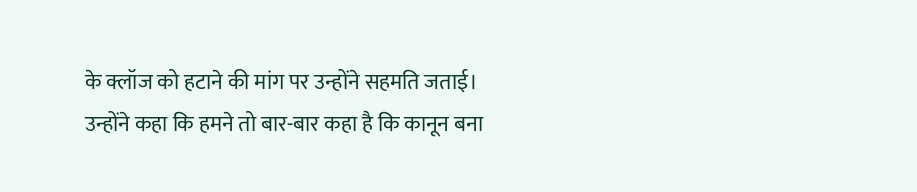के क्लॉज को हटाने की मांग पर उन्होंने सहमति जताई। उन्होंने कहा कि हमने तो बार-बार कहा है कि कानून बना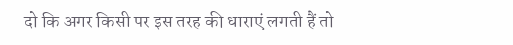दो कि अगर किसी पर इस तरह की धाराएं लगती हैं तो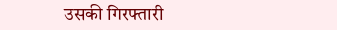उसकी गिरफ्तारी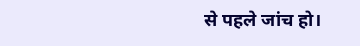से पहले जांच हो।